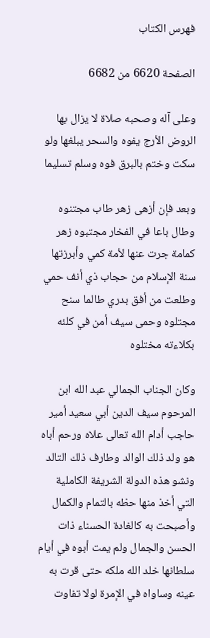فهرس الكتاب

الصفحة 6620 من 6682

وعلى آله وصحبه صلاة لا يزال بها الروض الأرج يفوه والسحر يبلغها ولو سكت وختم بالبرق فوه وسلم تسليما

وبعد فإن أزهى زهر طاب مجتنوه وطال باعا في الفخار مجتبوه زهر كمامة جرت عنها لأمة كمي وأبرزتها سنة الإسلام من حجاب ذي أنف حمي وطلعت من أفق بدري طالما سنح مجتلوه وحمى سيف أمن في كلئه بكلاءته مختلوه

وكان الجناب الجمالي عبد الله ابن المرحوم سيف الدين أبي سعيد أمير حاجب أدام الله تعالى علاه ورحم أباه هو ولد ذلك الوالد وطارف ذلك التالد ونشو هذه الدولة الشريفة الكاملية التي أخذ منها حظه بالتمام والكمال وأصبحت به كالغادة الحسناء ذات الحسن والجمال ولم يمت أبوه في أيام سلطانها خلد الله ملكه حتى قرت به عينه وساواه في الإمرة لولا تفاوت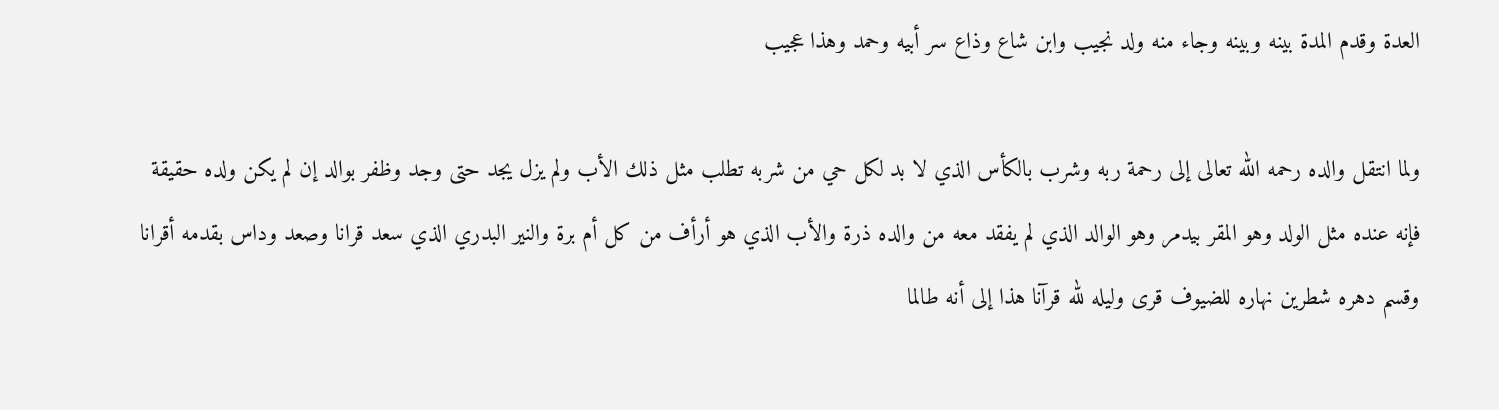العدة وقدم المدة بينه وبينه وجاء منه ولد نجيب وابن شاع وذاع سر أبيه وحمد وهذا عجيب

ولما انتقل والده رحمه الله تعالى إلى رحمة ربه وشرب بالكأس الذي لا بد لكل حي من شربه تطلب مثل ذلك الأب ولم يزل يجد حتى وجد وظفر بوالد إن لم يكن ولده حقيقة فإنه عنده مثل الولد وهو المقر بيدمر وهو الوالد الذي لم يفقد معه من والده ذرة والأب الذي هو أرأف من كل أم برة والنير البدري الذي سعد قرانا وصعد وداس بقدمه أقرانا وقسم دهره شطرين نهاره للضيوف قرى وليله لله قرآنا هذا إلى أنه طالما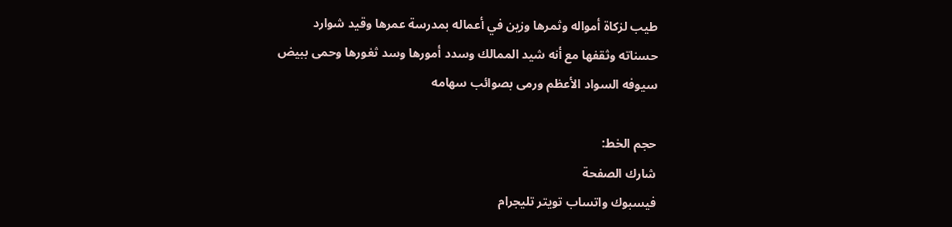طيب لزكاة أمواله وثمرها وزين في أعماله بمدرسة عمرها وقيد شوارد حسناته وثقفها مع أنه شيد الممالك وسدد أمورها وسد ثغورها وحمى ببيض سيوفه السواد الأعظم ورمى بصوائب سهامه

حجم الخط:
شارك الصفحة
فيسبوك واتساب تويتر تليجرام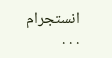انستجرام
. . .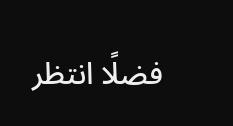فضلًا انتظر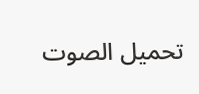تحميل الصوت